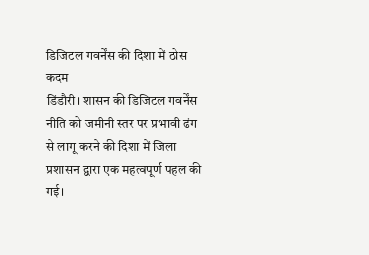डिजिटल गवर्नेंस की दिशा में ठोस कदम
डिंडौरी। शासन की डिजिटल गवर्नेंस नीति को जमीनी स्तर पर प्रभावी ढंग से लागू करने की दिशा में जिला प्रशासन द्वारा एक महत्वपूर्ण पहल की गई।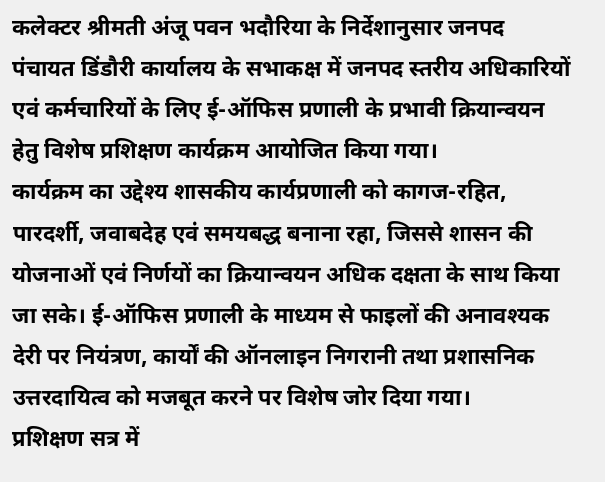कलेक्टर श्रीमती अंजू पवन भदौरिया के निर्देशानुसार जनपद पंचायत डिंडौरी कार्यालय के सभाकक्ष में जनपद स्तरीय अधिकारियों एवं कर्मचारियों के लिए ई-ऑफिस प्रणाली के प्रभावी क्रियान्वयन हेतु विशेष प्रशिक्षण कार्यक्रम आयोजित किया गया।
कार्यक्रम का उद्देश्य शासकीय कार्यप्रणाली को कागज-रहित, पारदर्शी, जवाबदेह एवं समयबद्ध बनाना रहा, जिससे शासन की योजनाओं एवं निर्णयों का क्रियान्वयन अधिक दक्षता के साथ किया जा सके। ई-ऑफिस प्रणाली के माध्यम से फाइलों की अनावश्यक देरी पर नियंत्रण, कार्यों की ऑनलाइन निगरानी तथा प्रशासनिक उत्तरदायित्व को मजबूत करने पर विशेष जोर दिया गया।
प्रशिक्षण सत्र में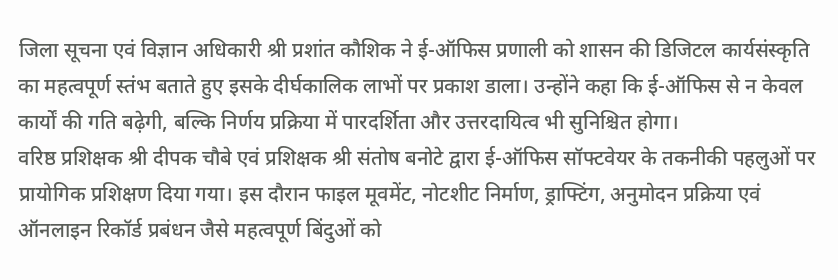जिला सूचना एवं विज्ञान अधिकारी श्री प्रशांत कौशिक ने ई-ऑफिस प्रणाली को शासन की डिजिटल कार्यसंस्कृति का महत्वपूर्ण स्तंभ बताते हुए इसके दीर्घकालिक लाभों पर प्रकाश डाला। उन्होंने कहा कि ई-ऑफिस से न केवल कार्यों की गति बढ़ेगी, बल्कि निर्णय प्रक्रिया में पारदर्शिता और उत्तरदायित्व भी सुनिश्चित होगा।
वरिष्ठ प्रशिक्षक श्री दीपक चौबे एवं प्रशिक्षक श्री संतोष बनोटे द्वारा ई-ऑफिस सॉफ्टवेयर के तकनीकी पहलुओं पर प्रायोगिक प्रशिक्षण दिया गया। इस दौरान फाइल मूवमेंट, नोटशीट निर्माण, ड्राफ्टिंग, अनुमोदन प्रक्रिया एवं ऑनलाइन रिकॉर्ड प्रबंधन जैसे महत्वपूर्ण बिंदुओं को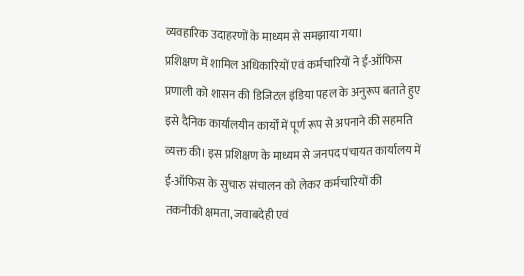व्यवहारिक उदाहरणों के माध्यम से समझाया गया।
प्रशिक्षण में शामिल अधिकारियों एवं कर्मचारियों ने ई-ऑफिस प्रणाली को शासन की डिजिटल इंडिया पहल के अनुरूप बताते हुए इसे दैनिक कार्यालयीन कार्यों में पूर्ण रूप से अपनाने की सहमति व्यक्त की। इस प्रशिक्षण के माध्यम से जनपद पंचायत कार्यालय में ई-ऑफिस के सुचारु संचालन को लेकर कर्मचारियों की तकनीकी क्षमता, जवाबदेही एवं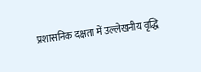प्रशासनिक दक्षता में उल्लेखनीय वृद्धि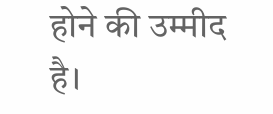होने की उम्मीद है।